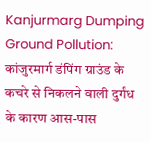Kanjurmarg Dumping Ground Pollution: कांजुरमार्ग डंपिंग ग्राउंड के कचरे से निकलने वाली दुर्गंध के कारण आस-पास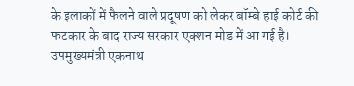के इलाकों में फैलने वाले प्रदूषण को लेकर बॉम्बे हाई कोर्ट की फटकार के बाद राज्य सरकार एक्शन मोड में आ गई है।
उपमुख्यमंत्री एकनाथ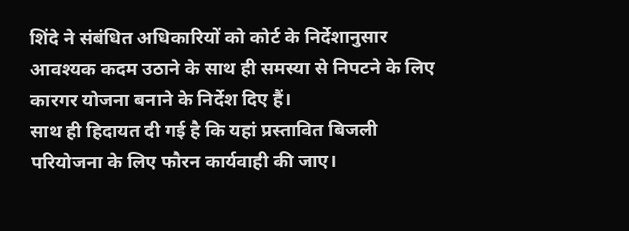शिंदे ने संबंधित अधिकारियों को कोर्ट के निर्देशानुसार आवश्यक कदम उठाने के साथ ही समस्या से निपटने के लिए कारगर योजना बनाने के निर्देश दिए हैं।
साथ ही हिदायत दी गई है कि यहां प्रस्तावित बिजली परियोजना के लिए फौरन कार्यवाही की जाए।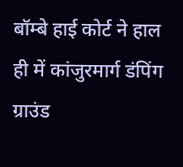बॉम्बे हाई कोर्ट ने हाल ही में कांजुरमार्ग डंपिंग ग्राउंड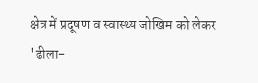क्षेत्र में प्रदूषण व स्वास्थ्य जोखिम को लेकर 'ढीला-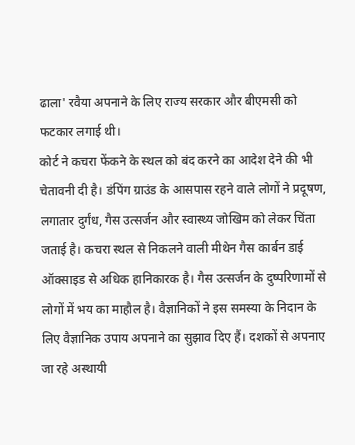ढाला' रवैया अपनाने के लिए राज्य सरकार और बीएमसी को फटकार लगाई थी।
कोर्ट ने कचरा फेंकने के स्थल को बंद करने का आदेश देने की भी चेतावनी दी है। डंपिंग ग्राउंड के आसपास रहने वाले लोगों ने प्रदूषण, लगातार दुर्गंध, गैस उत्सर्जन और स्वास्थ्य जोखिम को लेकर चिंता जताई है। कचरा स्थल से निकलने वाली मीथेन गैस कार्बन डाई ऑक्साइड से अधिक हानिकारक है। गैस उत्सर्जन के दुष्परिणामों से लोगों में भय का माहौल है। वैज्ञानिकों ने इस समस्या के निदान के लिए वैज्ञानिक उपाय अपनाने का सुझाव दिए हैं। दशकों से अपनाए जा रहे अस्थायी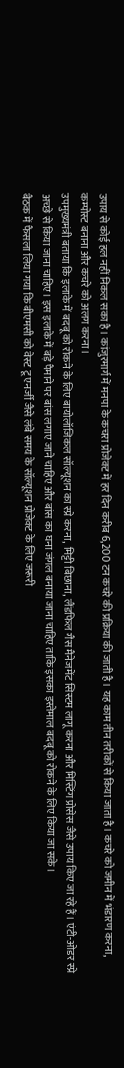उपाय से कोई हल नहीं निकल सका है। कांजुरमार्ग में मनपा के कचरा प्रोजेक्ट में हर दिन करीब 6,200 टन कचरे की प्रक्रिया की जाती है। यह काम तीन तरीकों से किया जाता है। कचरे को जमीन में भंडारण करना, कम्पोस्ट बनाना और कचरे को अलग करना।
उपमुख्यमंत्री बताया कि इलाके में बदबू को रोकने के लिए बायोलॉजिकल सॉल्यूशन का स्प्रे करना, मिट्टी बिछाना, लैंडफिल गैस मैनेजमेंट सिस्टम लागू करना और मिस्टिंग प्रोसेस जैसे उपाय किए जा रहे हैं। एंटी-ओडर स्प्रे अच्छे से किया जाना चाहिए। इस इलाके में बड़े पैमाने पर बांस लगाए जाने चाहिए और बांस का घना जंगल बनाया जाना चाहिए ताकि इसका इस्तेमाल बदबू को रोकने के लिए किया जा सके।
बैठक में फैसला लिया गया कि बीएमसी को वेस्ट टू एनर्जी जैसे लंबे समय के सॉल्यूशन प्रोजेक्ट के लिए जरूरी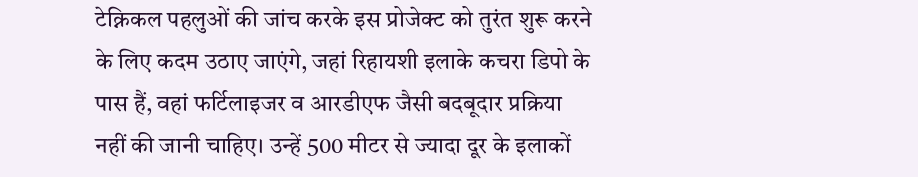टेक्निकल पहलुओं की जांच करके इस प्रोजेक्ट को तुरंत शुरू करने के लिए कदम उठाए जाएंगे, जहां रिहायशी इलाके कचरा डिपो के पास हैं, वहां फर्टिलाइजर व आरडीएफ जैसी बदबूदार प्रक्रिया नहीं की जानी चाहिए। उन्हें 500 मीटर से ज्यादा दूर के इलाकों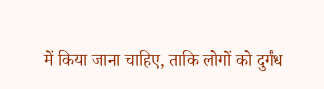में किया जाना चाहिए, ताकि लोगों को दुर्गंध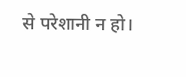से परेशानी न हो।